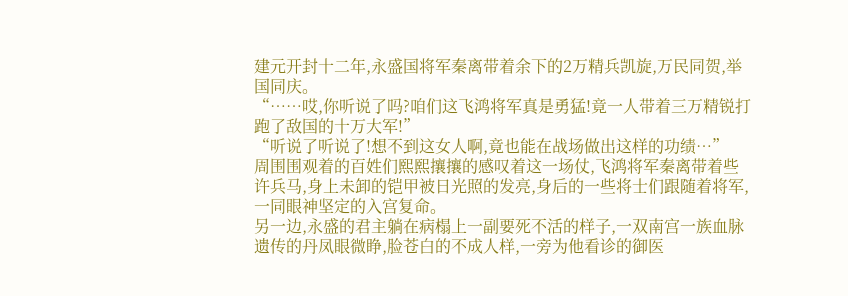建元开封十二年,永盛国将军秦离带着余下的2万精兵凯旋,万民同贺,举国同庆。
“……哎,你听说了吗?咱们这飞鸿将军真是勇猛!竟一人带着三万精锐打跑了敌国的十万大军!”
“听说了听说了!想不到这女人啊,竟也能在战场做出这样的功绩…”
周围围观着的百姓们熙熙攘攘的感叹着这一场仗,飞鸿将军秦离带着些许兵马,身上未卸的铠甲被日光照的发亮,身后的一些将士们跟随着将军,一同眼神坚定的入宫复命。
另一边,永盛的君主躺在病榻上一副要死不活的样子,一双南宫一族血脉遗传的丹凤眼微睁,脸苍白的不成人样,一旁为他看诊的御医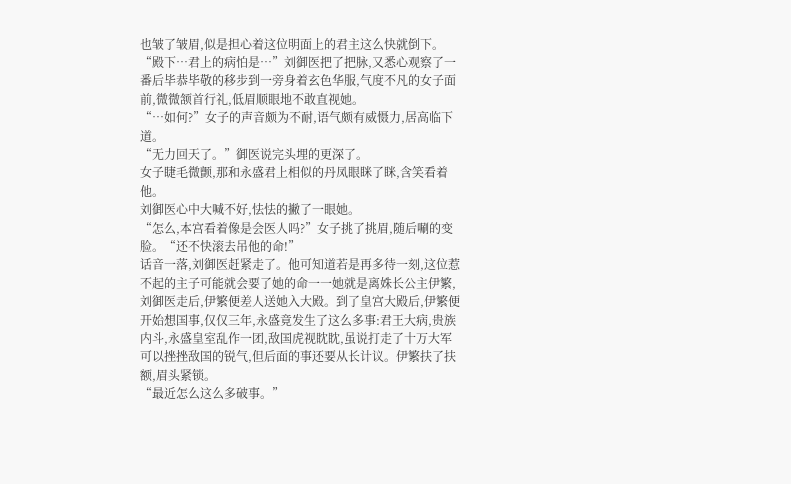也皱了皱眉,似是担心着这位明面上的君主这么快就倒下。
“殿下…君上的病怕是…”刘御医把了把脉,又悉心观察了一番后毕恭毕敬的移步到一旁身着玄色华服,气度不凡的女子面前,微微颔首行礼,低眉顺眼地不敢直视她。
“…如何?”女子的声音颇为不耐,语气颇有威慑力,居高临下道。
“无力回天了。”御医说完头埋的更深了。
女子睫毛微颤,那和永盛君上相似的丹凤眼眯了眯,含笑看着他。
刘御医心中大喊不好,怯怯的撇了一眼她。
“怎么,本宫看着像是会医人吗?”女子挑了挑眉,随后唰的变脸。“还不快滚去吊他的命!”
话音一落,刘御医赶紧走了。他可知道若是再多待一刻,这位惹不起的主子可能就会要了她的命一一她就是离姝长公主伊繁,刘御医走后,伊繁便差人送她入大殿。到了皇宫大殿后,伊繁便开始想国事,仅仅三年,永盛竟发生了这么多事:君王大病,贵族内斗,永盛皇室乱作一团,敌国虎视眈眈,虽说打走了十万大军可以挫挫敌国的锐气,但后面的事还要从长计议。伊繁扶了扶额,眉头紧锁。
“最近怎么这么多破事。”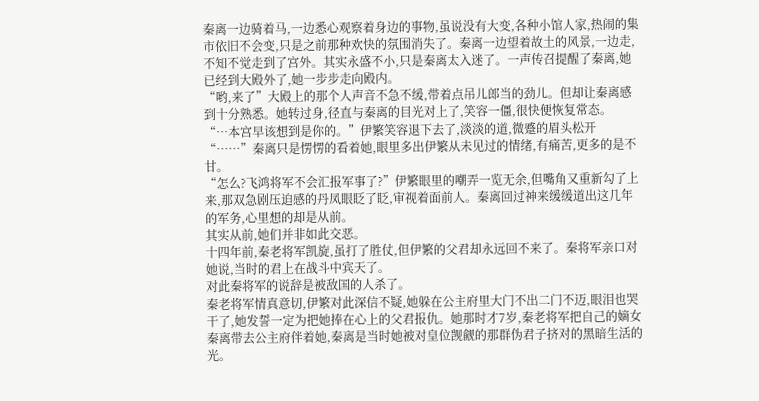秦离一边骑着马,一边悉心观察着身边的事物,虽说没有大变,各种小馆人家,热闹的集市依旧不会变,只是之前那种欢快的氛围消失了。秦离一边望着故土的风景,一边走,不知不觉走到了宫外。其实永盛不小,只是秦离太入迷了。一声传召提醒了秦离,她已经到大殿外了,她一步步走向殿内。
“哟,来了”大殿上的那个人声音不急不缓,带着点吊儿郎当的劲儿。但却让秦离感到十分熟悉。她转过身,径直与秦离的目光对上了,笑容一僵,很快便恢复常态。
“…本宫早该想到是你的。”伊繁笑容退下去了,淡淡的道,微蹙的眉头松开
“……”秦离只是愣愣的看着她,眼里多出伊繁从未见过的情绪,有痛苦,更多的是不甘。
“怎么?飞鸿将军不会汇报军事了?”伊繁眼里的嘲弄一览无余,但嘴角又重新勾了上来,那双急剧压迫感的丹凤眼眨了眨,审视着面前人。秦离回过神来缓缓道出这几年的军务,心里想的却是从前。
其实从前,她们并非如此交恶。
十四年前,秦老将军凯旋,虽打了胜仗,但伊繁的父君却永远回不来了。秦将军亲口对她说,当时的君上在战斗中宾天了。
对此秦将军的说辞是被敌国的人杀了。
秦老将军情真意切,伊繁对此深信不疑,她躲在公主府里大门不出二门不迈,眼泪也哭干了,她发誓一定为把她捧在心上的父君报仇。她那时才7岁,秦老将军把自己的嫡女秦离带去公主府伴着她,秦离是当时她被对皇位觊觎的那群伪君子挤对的黑暗生活的光。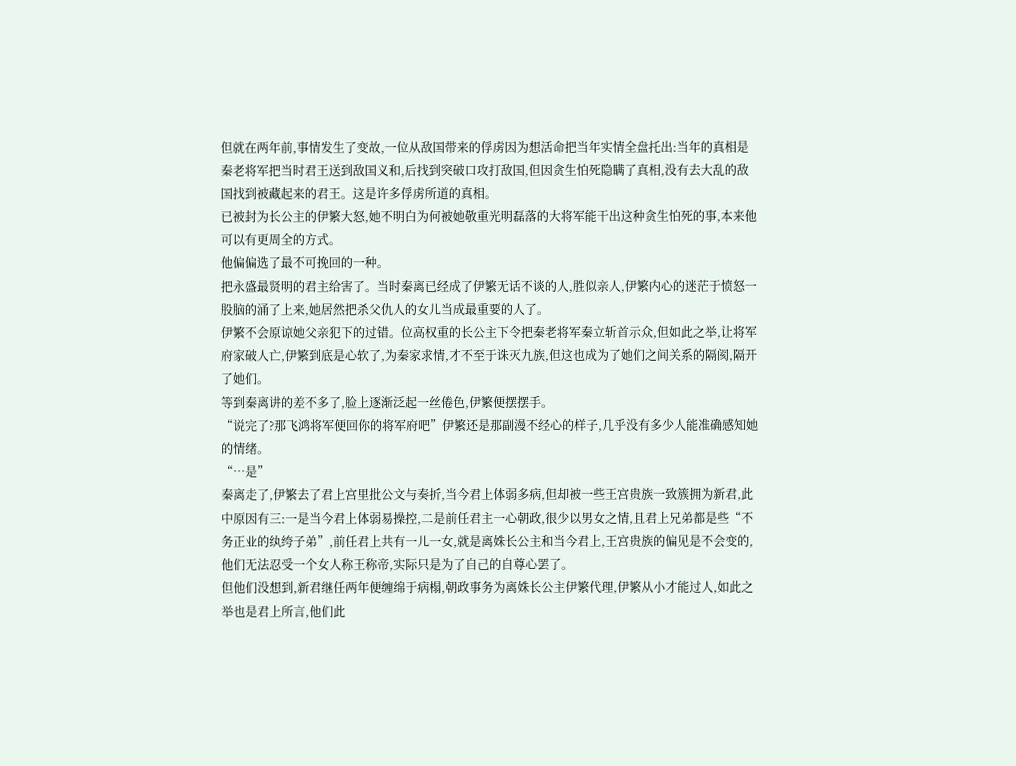但就在两年前,事情发生了变故,一位从敌国带来的俘虏因为想活命把当年实情全盘托出:当年的真相是秦老将军把当时君王送到敌国义和,后找到突破口攻打敌国,但因贪生怕死隐瞒了真相,没有去大乱的敌国找到被藏起来的君王。这是许多俘虏所道的真相。
已被封为长公主的伊繁大怒,她不明白为何被她敬重光明磊落的大将军能干出这种贪生怕死的事,本来他可以有更周全的方式。
他偏偏选了最不可挽回的一种。
把永盛最贤明的君主给害了。当时秦离已经成了伊繁无话不谈的人,胜似亲人,伊繁内心的迷茫于愤怒一股脑的涌了上来,她居然把杀父仇人的女儿当成最重要的人了。
伊繁不会原谅她父亲犯下的过错。位高权重的长公主下令把秦老将军秦立斩首示众,但如此之举,让将军府家破人亡,伊繁到底是心软了,为秦家求情,才不至于诛灭九族,但这也成为了她们之间关系的隔阂,隔开了她们。
等到秦离讲的差不多了,脸上逐渐泛起一丝倦色,伊繁便摆摆手。
“说完了?那飞鸿将军便回你的将军府吧”伊繁还是那副漫不经心的样子,几乎没有多少人能准确感知她的情绪。
“…是”
秦离走了,伊繁去了君上宫里批公文与奏折,当今君上体弱多病,但却被一些王宫贵族一致簇拥为新君,此中原因有三:一是当今君上体弱易操控,二是前任君主一心朝政,很少以男女之情,且君上兄弟都是些“不务正业的纨绔子弟”,前任君上共有一儿一女,就是离姝长公主和当今君上,王宫贵族的偏见是不会变的,他们无法忍受一个女人称王称帝,实际只是为了自己的自尊心罢了。
但他们没想到,新君继任两年便缠绵于病榻,朝政事务为离姝长公主伊繁代理,伊繁从小才能过人,如此之举也是君上所言,他们此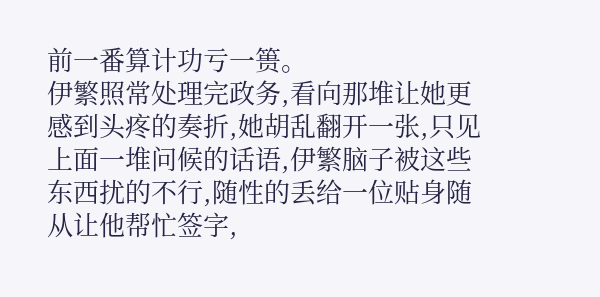前一番算计功亏一篑。
伊繁照常处理完政务,看向那堆让她更感到头疼的奏折,她胡乱翻开一张,只见上面一堆问候的话语,伊繁脑子被这些东西扰的不行,随性的丢给一位贴身随从让他帮忙签字,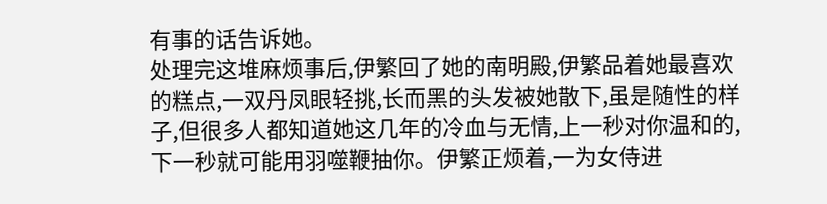有事的话告诉她。
处理完这堆麻烦事后,伊繁回了她的南明殿,伊繁品着她最喜欢的糕点,一双丹凤眼轻挑,长而黑的头发被她散下,虽是随性的样子,但很多人都知道她这几年的冷血与无情,上一秒对你温和的,下一秒就可能用羽噬鞭抽你。伊繁正烦着,一为女侍进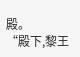殿。
“殿下,黎王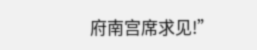府南宫席求见!”